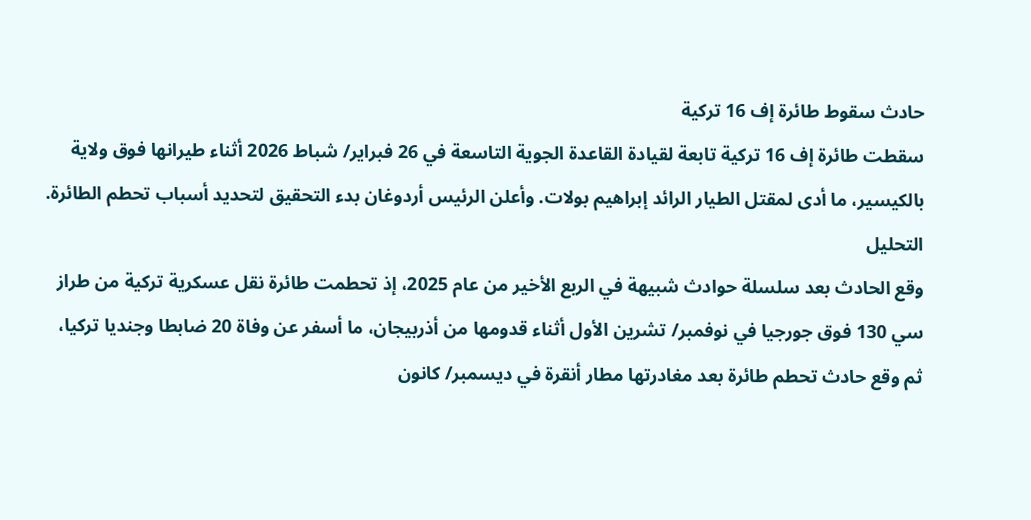حادث سقوط طائرة إف 16 تركية
سقطت طائرة إف 16 تركية تابعة لقيادة القاعدة الجوية التاسعة في 26 فبراير/ شباط 2026 أثناء طيرانها فوق ولاية بالكيسير، ما أدى لمقتل الطيار الرائد إبراهيم بولات. وأعلن الرئيس أردوغان بدء التحقيق لتحديد أسباب تحطم الطائرة.
التحليل
وقع الحادث بعد سلسلة حوادث شبيهة في الربع الأخير من عام 2025، إذ تحطمت طائرة نقل عسكرية تركية من طراز سي 130 فوق جورجيا في نوفمبر/ تشرين الأول أثناء قدومها من أذربيجان، ما أسفر عن وفاة 20 ضابطا وجنديا تركيا، ثم وقع حادث تحطم طائرة بعد مغادرتها مطار أنقرة في ديسمبر/ كانون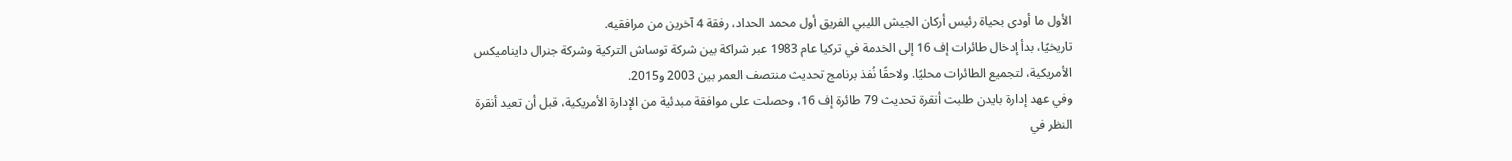الأول ما أودى بحياة رئيس أركان الجيش الليبي الفريق أول محمد الحداد، رفقة 4 آخرين من مرافقيه.
تاريخيًا، بدأ إدخال طائرات إف 16 إلى الخدمة في تركيا عام 1983 عبر شراكة بين شركة توساش التركية وشركة جنرال دايناميكس الأمريكية، لتجميع الطائرات محليًا. ولاحقًا نُفذ برنامج تحديث منتصف العمر بين 2003 و2015.
وفي عهد إدارة بايدن طلبت أنقرة تحديث 79 طائرة إف 16، وحصلت على موافقة مبدئية من الإدارة الأمريكية، قبل أن تعيد أنقرة النظر في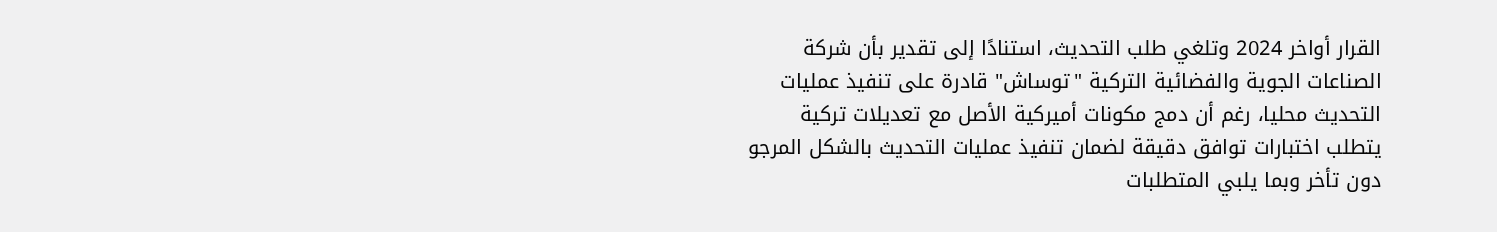القرار أواخر 2024 وتلغي طلب التحديث، استنادًا إلى تقدير بأن شركة الصناعات الجوية والفضائية التركية "توساش" قادرة على تنفيذ عمليات التحديث محليا، رغم أن دمج مكونات أميركية الأصل مع تعديلات تركية يتطلب اختبارات توافق دقيقة لضمان تنفيذ عمليات التحديث بالشكل المرجو دون تأخر وبما يلبي المتطلبات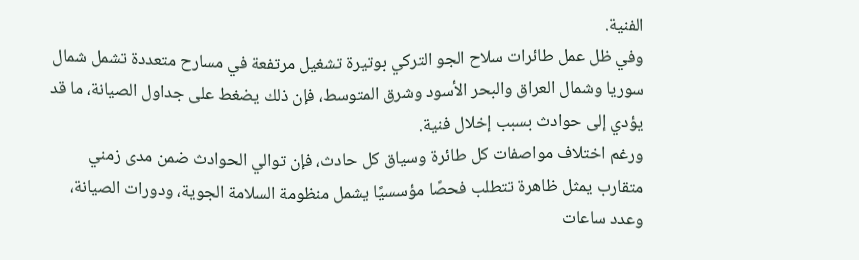الفنية.
وفي ظل عمل طائرات سلاح الجو التركي بوتيرة تشغيل مرتفعة في مسارح متعددة تشمل شمال سوريا وشمال العراق والبحر الأسود وشرق المتوسط، فإن ذلك يضغط على جداول الصيانة، ما قد يؤدي إلى حوادث بسبب إخلال فنية.
ورغم اختلاف مواصفات كل طائرة وسياق كل حادث، فإن توالي الحوادث ضمن مدى زمني متقارب يمثل ظاهرة تتطلب فحصًا مؤسسيًا يشمل منظومة السلامة الجوية، ودورات الصيانة، وعدد ساعات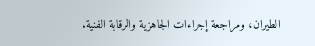الطيران، ومراجعة إجراءات الجاهزية والرقابة الفنية.